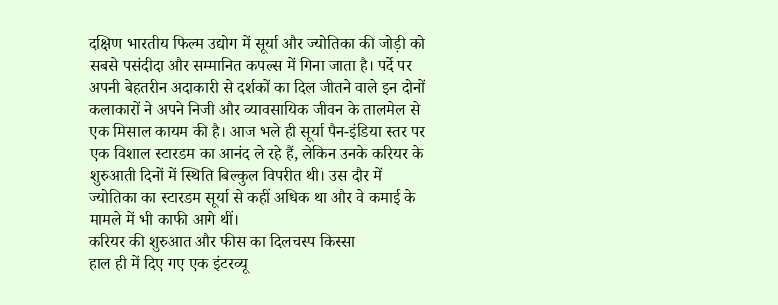दक्षिण भारतीय फिल्म उद्योग में सूर्या और ज्योतिका की जोड़ी को सबसे पसंदीदा और सम्मानित कपल्स में गिना जाता है। पर्दे पर अपनी बेहतरीन अदाकारी से दर्शकों का दिल जीतने वाले इन दोनों कलाकारों ने अपने निजी और व्यावसायिक जीवन के तालमेल से एक मिसाल कायम की है। आज भले ही सूर्या पैन-इंडिया स्तर पर एक विशाल स्टारडम का आनंद ले रहे हैं, लेकिन उनके करियर के शुरुआती दिनों में स्थिति बिल्कुल विपरीत थी। उस दौर में ज्योतिका का स्टारडम सूर्या से कहीं अधिक था और वे कमाई के मामले में भी काफी आगे थीं।
करियर की शुरुआत और फीस का दिलचस्प किस्सा
हाल ही में दिए गए एक इंटरव्यू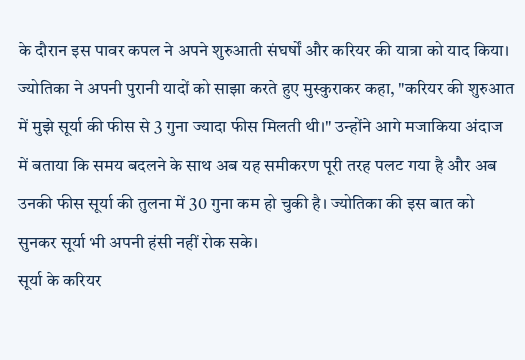के दौरान इस पावर कपल ने अपने शुरुआती संघर्षों और करियर की यात्रा को याद किया। ज्योतिका ने अपनी पुरानी यादों को साझा करते हुए मुस्कुराकर कहा, "करियर की शुरुआत में मुझे सूर्या की फीस से 3 गुना ज्यादा फीस मिलती थी।" उन्होंने आगे मजाकिया अंदाज में बताया कि समय बदलने के साथ अब यह समीकरण पूरी तरह पलट गया है और अब उनकी फीस सूर्या की तुलना में 30 गुना कम हो चुकी है। ज्योतिका की इस बात को सुनकर सूर्या भी अपनी हंसी नहीं रोक सके।
सूर्या के करियर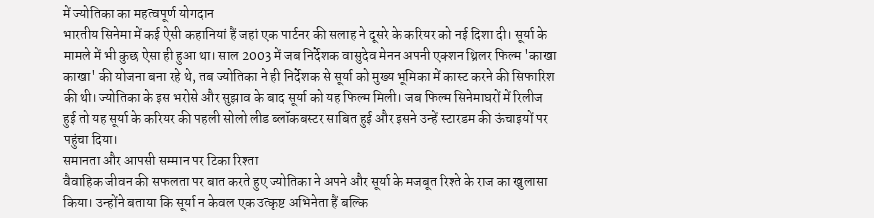में ज्योतिका का महत्वपूर्ण योगदान
भारतीय सिनेमा में कई ऐसी कहानियां हैं जहां एक पार्टनर की सलाह ने दूसरे के करियर को नई दिशा दी। सूर्या के मामले में भी कुछ ऐसा ही हुआ था। साल 2003 में जब निर्देशक वासुदेव मेनन अपनी एक्शन थ्रिलर फिल्म 'काखा काखा' की योजना बना रहे थे, तब ज्योतिका ने ही निर्देशक से सूर्या को मुख्य भूमिका में कास्ट करने की सिफारिश की थी। ज्योतिका के इस भरोसे और सुझाव के बाद सूर्या को यह फिल्म मिली। जब फिल्म सिनेमाघरों में रिलीज हुई तो यह सूर्या के करियर की पहली सोलो लीड ब्लॉकबस्टर साबित हुई और इसने उन्हें स्टारडम की ऊंचाइयों पर पहुंचा दिया।
समानता और आपसी सम्मान पर टिका रिश्ता
वैवाहिक जीवन की सफलता पर बात करते हुए ज्योतिका ने अपने और सूर्या के मजबूत रिश्ते के राज का खुलासा किया। उन्होंने बताया कि सूर्या न केवल एक उत्कृष्ट अभिनेता हैं बल्कि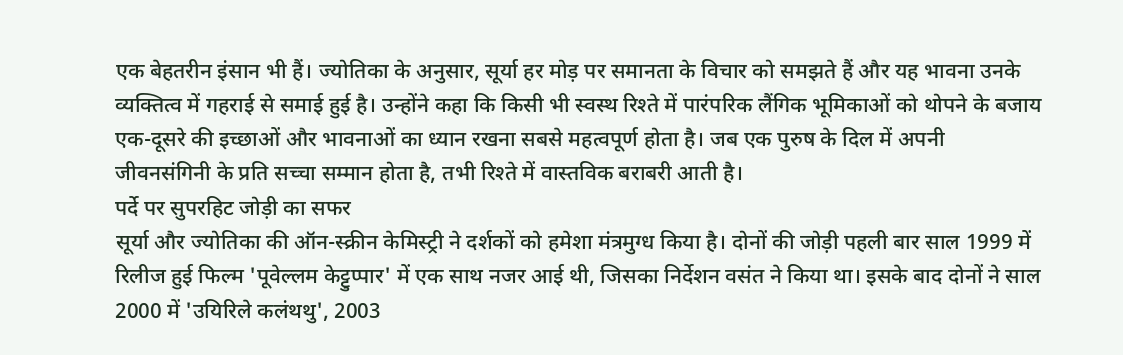एक बेहतरीन इंसान भी हैं। ज्योतिका के अनुसार, सूर्या हर मोड़ पर समानता के विचार को समझते हैं और यह भावना उनके व्यक्तित्व में गहराई से समाई हुई है। उन्होंने कहा कि किसी भी स्वस्थ रिश्ते में पारंपरिक लैंगिक भूमिकाओं को थोपने के बजाय एक-दूसरे की इच्छाओं और भावनाओं का ध्यान रखना सबसे महत्वपूर्ण होता है। जब एक पुरुष के दिल में अपनी जीवनसंगिनी के प्रति सच्चा सम्मान होता है, तभी रिश्ते में वास्तविक बराबरी आती है।
पर्दे पर सुपरहिट जोड़ी का सफर
सूर्या और ज्योतिका की ऑन-स्क्रीन केमिस्ट्री ने दर्शकों को हमेशा मंत्रमुग्ध किया है। दोनों की जोड़ी पहली बार साल 1999 में रिलीज हुई फिल्म 'पूवेल्लम केट्टुप्पार' में एक साथ नजर आई थी, जिसका निर्देशन वसंत ने किया था। इसके बाद दोनों ने साल 2000 में 'उयिरिले कलंथथु', 2003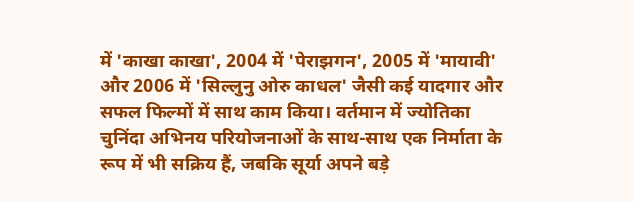में 'काखा काखा', 2004 में 'पेराझगन', 2005 में 'मायावी' और 2006 में 'सिल्लुनु ओरु काधल' जैसी कई यादगार और सफल फिल्मों में साथ काम किया। वर्तमान में ज्योतिका चुनिंदा अभिनय परियोजनाओं के साथ-साथ एक निर्माता के रूप में भी सक्रिय हैं, जबकि सूर्या अपने बड़े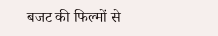बजट की फिल्मों से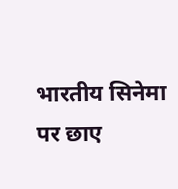भारतीय सिनेमा पर छाए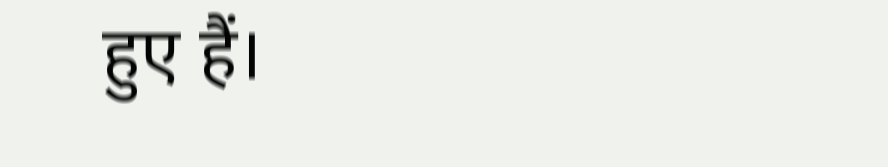हुए हैं।